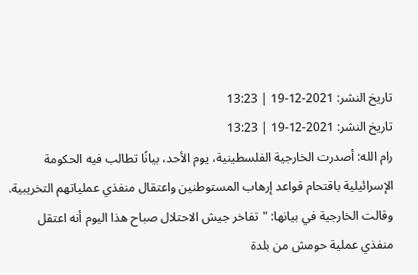تاريخ النشر: 2021-12-19 | 13:23
تاريخ النشر: 2021-12-19 | 13:23
رام الله: أصدرت الخارجية الفلسطينية، يوم الأحد، بيانًا تطالب فيه الحكومة الإسرائيلية باقتحام قواعد إرهاب المستوطنين واعتقال منفذي عملياتهم التخريبية.
وقالت الخارجية في بيانها: "تفاخر جيش الاحتلال صباح هذا اليوم أنه اعتقل منفذي عملية حومش من بلدة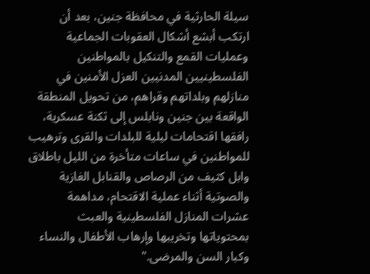سيلة الحارثية في محافظة جنين، بعد أن ارتكب أبشع أشكال العقوبات الجماعية وعمليات القمع والتنكيل بالمواطنين الفلسطينيين المدنيين العزل الأمنين في منازلهم وبلداتهم وقراهم، من تحويل المنطقة الواقعة بين جنين ونابلس إلى ثكنة عسكرية، رافقها اقتحامات ليلية للبلدات والقرى وترهيب للمواطنين في ساعات متأخرة من الليل باطلاق وابل كثيف من الرصاص والقنابل الغازية والصوتية أثناء عملية الاقتحام، مداهمة عشرات المنازل الفلسطينية والعبث بمحتوياتها وتخريبها وإرهاب الأطفال والنساء وكبار السن والمرضى."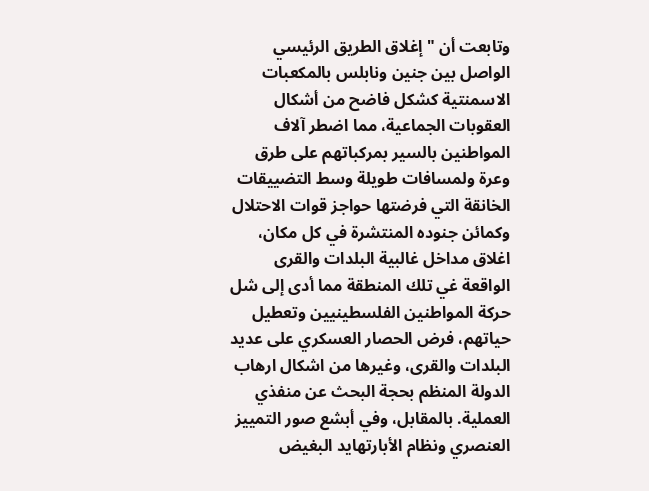وتابعت أن "إغلاق الطريق الرئيسي الواصل بين جنين ونابلس بالمكعبات الاسمنتية كشكل فاضح من أشكال العقوبات الجماعية، مما اضطر آلاف المواطنين بالسير بمركباتهم على طرق وعرة ولمسافات طويلة وسط التضييقات الخانقة التي فرضتها حواجز قوات الاحتلال وكمائن جنوده المنتشرة في كل مكان، اغلاق مداخل غالبية البلدات والقرى الواقعة غي تلك المنطقة مما أدى إلى شل حركة المواطنين الفلسطينيين وتعطيل حياتهم، فرض الحصار العسكري على عديد البلدات والقرى، وغيرها من اشكال ارهاب الدولة المنظم بحجة البحث عن منفذي العملية. بالمقابل، وفي أبشع صور التمييز العنصري ونظام الأبارتهايد البغيض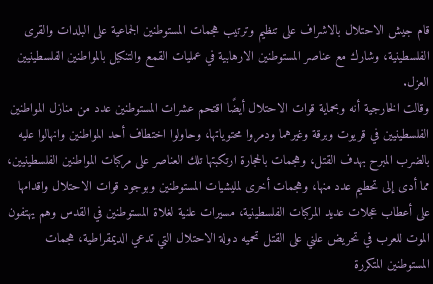قام جيش الاحتلال بالاشراف على تنظيم وترتيب هجمات المستوطنين الجماعية على البلدات والقرى الفلسطينية، وشارك مع عناصر المستوطنين الارهابية في عمليات القمع والتنكيل بالمواطنين الفلسطينيين العزل.
وقالت الخارجية أنه وبحماية قوات الاحتلال أيضًا اقتحم عشرات المستوطنين عدد من منازل المواطنين الفلسطينيين في قريوت وبرقة وغيرهما ودمروا محتوياتها، وحاولوا اختطاف أحد المواطنين وانهالوا عليه بالضرب المبرح بهدف القتل، وهجمات بالحجارة ارتكبتها تلك العناصر على مركبات المواطنين الفلسطينيين، مما أدى إلى تحطيم عدد منها، وهجمات أخرى لمليشيات المستوطنين وبوجود قوات الاحتلال واقدامها على أعطاب عجلات عديد المركبات الفلسطينية، مسيرات علنية لغلاة المستوطنين في القدس وهم يهتفون الموت للعرب في تحريض علني على القتل تحميه دولة الاحتلال التي تدعي الديمقراطية، هجمات المستوطنين المتكررة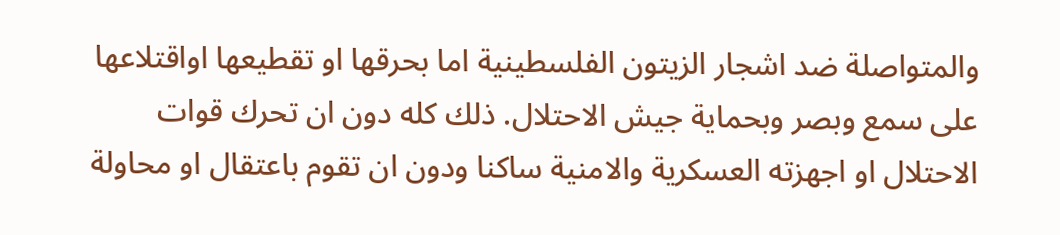والمتواصلة ضد اشجار الزيتون الفلسطينية اما بحرقها او تقطيعها اواقتلاعها على سمع وبصر وبحماية جيش الاحتلال. ذلك كله دون ان تحرك قوات الاحتلال او اجهزته العسكرية والامنية ساكنا ودون ان تقوم باعتقال او محاولة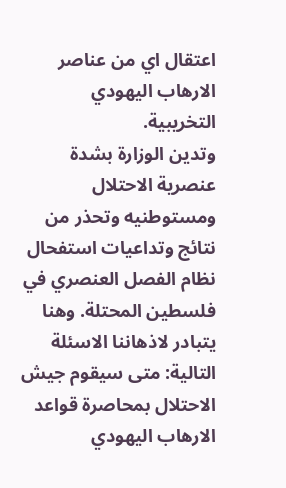اعتقال اي من عناصر الارهاب اليهودي التخريبية.
وتدين الوزارة بشدة عنصرية الاحتلال ومستوطنيه وتحذر من نتائج وتداعيات استفحال نظام الفصل العنصري في فلسطين المحتلة. وهنا يتبادر لاذهاننا الاسئلة التالية: متى سيقوم جيش الاحتلال بمحاصرة قواعد الارهاب اليهودي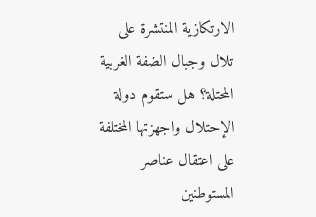الارتكازية المنتشرة على تلال وجبال الضفة الغربية المحتلة؟ هل ستقوم دولة الإحتلال واجهزتها المختلفة على اعتقال عناصر المستوطنين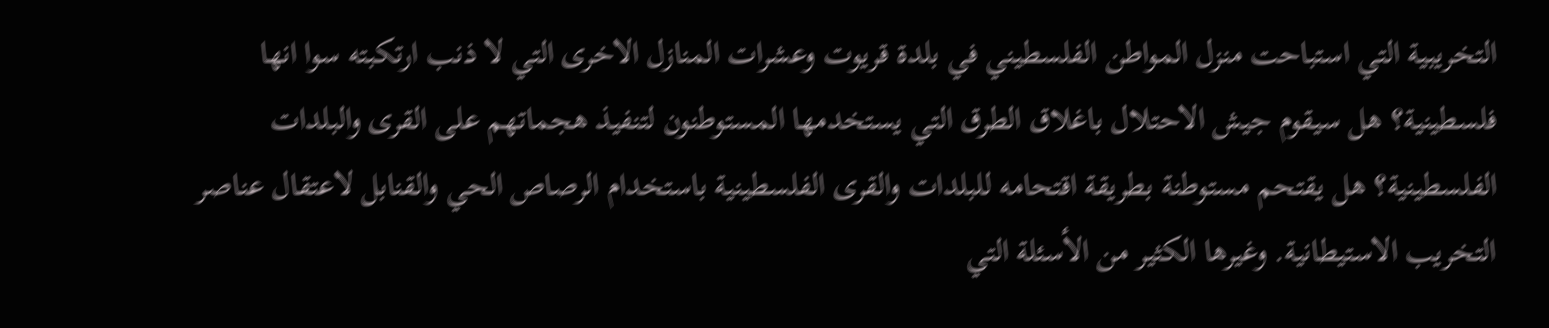التخريبية التي استباحت منزل المواطن الفلسطيني في بلدة قريوت وعشرات المنازل الاخرى التي لا ذنب ارتكبته سوا انها فلسطينية؟ هل سيقوم جيش الاحتلال باغلاق الطرق التي يستخدمها المستوطنون لتنفيذ هجماتهم على القرى والبلدات الفلسطينية؟ هل يقتحم مستوطنة بطريقة اقتحامه للبلدات والقرى الفلسطينية باستخدام الرصاص الحي والقنابل لاعتقال عناصر التخريب الاستيطانية. وغيرها الكثير من الأسئلة التي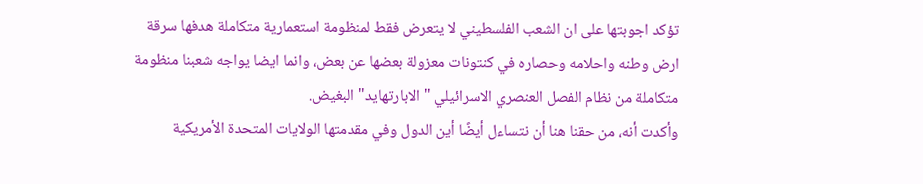تؤكد اجوبتها على ان الشعب الفلسطيني لا يتعرض فقط لمنظومة استعمارية متكاملة هدفها سرقة ارض وطنه واحلامه وحصاره في كنتونات معزولة بعضها عن بعض، وانما ايضا يواجه شعبنا منظومة متكاملة من نظام الفصل العنصري الاسرائيلي " الابارتهايد" البغيض.
وأكدت أنه، من حقنا هنا أن نتساءل أيضًا أين الدول وفي مقدمتها الولايات المتحدة الأمريكية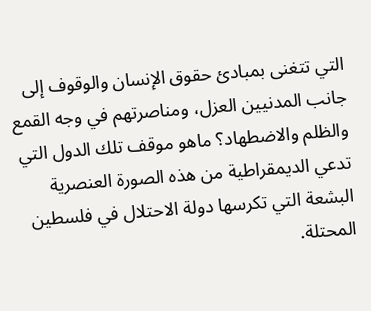التي تتغنى بمبادئ حقوق الإنسان والوقوف إلى جانب المدنيين العزل، ومناصرتهم في وجه القمع والظلم والاضطهاد؟ ماهو موقف تلك الدول التي تدعي الديمقراطية من هذه الصورة العنصرية البشعة التي تكرسها دولة الاحتلال في فلسطين المحتلة.